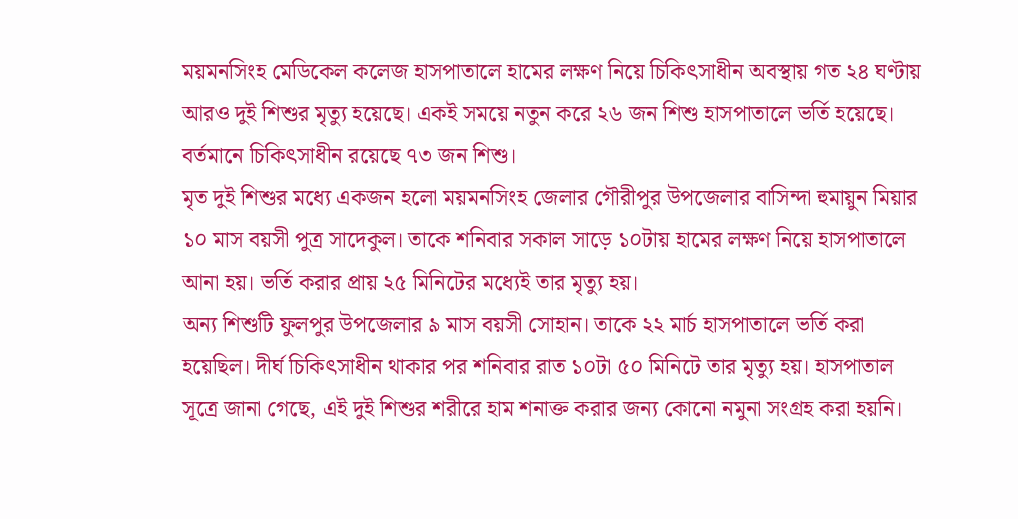ময়মনসিংহ মেডিকেল কলেজ হাসপাতালে হামের লক্ষণ নিয়ে চিকিৎসাধীন অবস্থায় গত ২৪ ঘণ্টায় আরও দুই শিশুর মৃত্যু হয়েছে। একই সময়ে নতুন করে ২৬ জন শিশু হাসপাতালে ভর্তি হয়েছে। বর্তমানে চিকিৎসাধীন রয়েছে ৭৩ জন শিশু।
মৃত দুই শিশুর মধ্যে একজন হলো ময়মনসিংহ জেলার গৌরীপুর উপজেলার বাসিন্দা হুমায়ুন মিয়ার ১০ মাস বয়সী পুত্র সাদেকুল। তাকে শনিবার সকাল সাড়ে ১০টায় হামের লক্ষণ নিয়ে হাসপাতালে আনা হয়। ভর্তি করার প্রায় ২৫ মিনিটের মধ্যেই তার মৃত্যু হয়।
অন্য শিশুটি ফুলপুর উপজেলার ৯ মাস বয়সী সোহান। তাকে ২২ মার্চ হাসপাতালে ভর্তি করা হয়েছিল। দীর্ঘ চিকিৎসাধীন থাকার পর শনিবার রাত ১০টা ৫০ মিনিটে তার মৃত্যু হয়। হাসপাতাল সূত্রে জানা গেছে, এই দুই শিশুর শরীরে হাম শনাক্ত করার জন্য কোনো নমুনা সংগ্রহ করা হয়নি।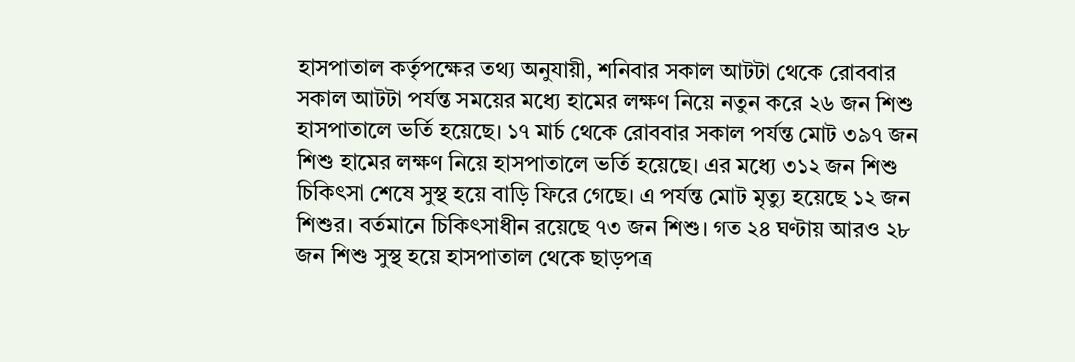হাসপাতাল কর্তৃপক্ষের তথ্য অনুযায়ী, শনিবার সকাল আটটা থেকে রোববার সকাল আটটা পর্যন্ত সময়ের মধ্যে হামের লক্ষণ নিয়ে নতুন করে ২৬ জন শিশু হাসপাতালে ভর্তি হয়েছে। ১৭ মার্চ থেকে রোববার সকাল পর্যন্ত মোট ৩৯৭ জন শিশু হামের লক্ষণ নিয়ে হাসপাতালে ভর্তি হয়েছে। এর মধ্যে ৩১২ জন শিশু চিকিৎসা শেষে সুস্থ হয়ে বাড়ি ফিরে গেছে। এ পর্যন্ত মোট মৃত্যু হয়েছে ১২ জন শিশুর। বর্তমানে চিকিৎসাধীন রয়েছে ৭৩ জন শিশু। গত ২৪ ঘণ্টায় আরও ২৮ জন শিশু সুস্থ হয়ে হাসপাতাল থেকে ছাড়পত্র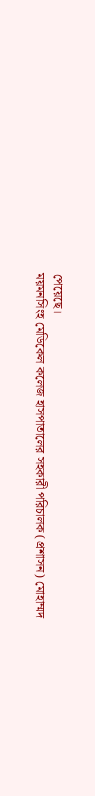পেয়েছে।
ময়মনসিংহ মেডিকেল কলেজ হাসপাতালের সহকারী পরিচালক (প্রশাসন) মোহাম্মদ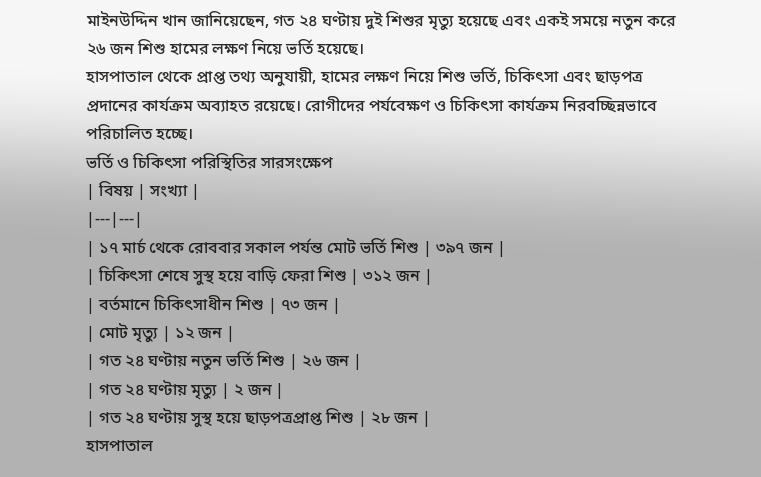মাইনউদ্দিন খান জানিয়েছেন, গত ২৪ ঘণ্টায় দুই শিশুর মৃত্যু হয়েছে এবং একই সময়ে নতুন করে ২৬ জন শিশু হামের লক্ষণ নিয়ে ভর্তি হয়েছে।
হাসপাতাল থেকে প্রাপ্ত তথ্য অনুযায়ী, হামের লক্ষণ নিয়ে শিশু ভর্তি, চিকিৎসা এবং ছাড়পত্র প্রদানের কার্যক্রম অব্যাহত রয়েছে। রোগীদের পর্যবেক্ষণ ও চিকিৎসা কার্যক্রম নিরবচ্ছিন্নভাবে পরিচালিত হচ্ছে।
ভর্তি ও চিকিৎসা পরিস্থিতির সারসংক্ষেপ
| বিষয় | সংখ্যা |
|---|---|
| ১৭ মার্চ থেকে রোববার সকাল পর্যন্ত মোট ভর্তি শিশু | ৩৯৭ জন |
| চিকিৎসা শেষে সুস্থ হয়ে বাড়ি ফেরা শিশু | ৩১২ জন |
| বর্তমানে চিকিৎসাধীন শিশু | ৭৩ জন |
| মোট মৃত্যু | ১২ জন |
| গত ২৪ ঘণ্টায় নতুন ভর্তি শিশু | ২৬ জন |
| গত ২৪ ঘণ্টায় মৃত্যু | ২ জন |
| গত ২৪ ঘণ্টায় সুস্থ হয়ে ছাড়পত্রপ্রাপ্ত শিশু | ২৮ জন |
হাসপাতাল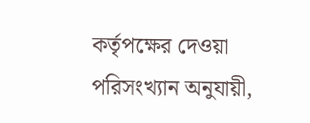কর্তৃপক্ষের দেওয়া পরিসংখ্যান অনুযায়ী,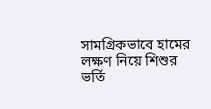সামগ্রিকভাবে হামের লক্ষণ নিয়ে শিশুর ভর্তি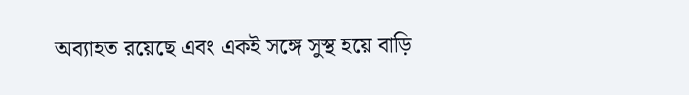অব্যাহত রয়েছে এবং একই সঙ্গে সুস্থ হয়ে বাড়ি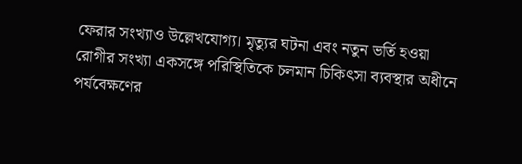ফেরার সংখ্যাও উল্লেখযোগ্য। মৃত্যুর ঘটনা এবং নতুন ভর্তি হওয়া রোগীর সংখ্যা একসঙ্গে পরিস্থিতিকে চলমান চিকিৎসা ব্যবস্থার অধীনে পর্যবেক্ষণের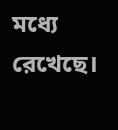মধ্যে রেখেছে।